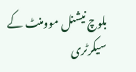بلوچ نیشنل موومنٹ کے سیکرٹری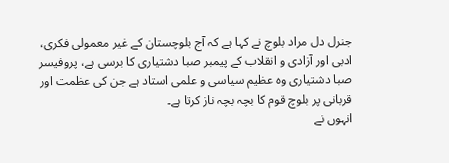جنرل دل مراد بلوچ نے کہا ہے کہ آج بلوچستان کے غیر معمولی فکری، ادبی اور آزادی و انقلاب کے پیمبر صبا دشتیاری کا برسی ہے، پروفیسر صبا دشتیاری وہ عظیم سیاسی و علمی استاد ہے جن کی عظمت اور قربانی پر بلوچ قوم کا بچہ بچہ ناز کرتا ہے۔
انہوں نے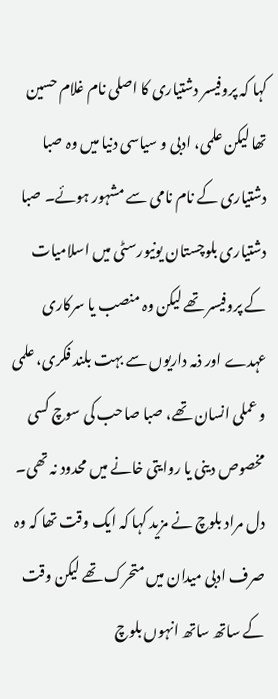کہا کہ پروفیسر دشتیاری کا اصلی نام غلام حسین تھا لیکن علمی، ادبی و سیاسی دنیا میں وہ صبا دشتیاری کے نام نامی سے مشہور ہوئے۔ صبا دشتیاری بلوچستان یونیورسٹی میں اسلامیات کے پروفیسر تھے لیکن وہ منصب یا سرکاری عہدے اور ذمہ داریوں سے بہت بلند فکری، علمی و عملی انسان تھے، صبا صاحب کی سوچ کسی مخصوص دینی یا روایتی خانے میں محدود نہ تھی۔
دل مراد بلوچ نے مزید کہا کہ ایک وقت تھا کہ وہ صرف ادبی میدان میں متحرک تھے لیکن وقت کے ساتھ ساتھ انہوں بلوچ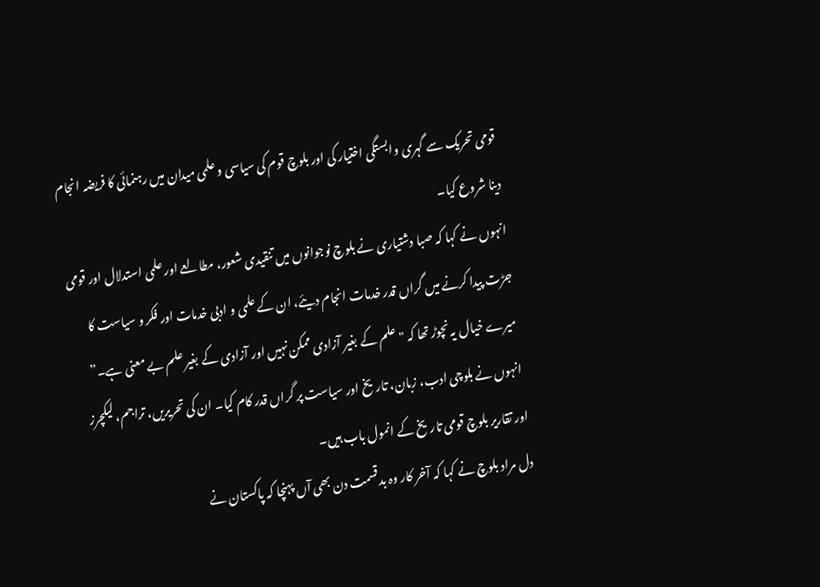قومی تحریک سے گہری وابستگی اختیار کی اور بلوچ قوم کی سیاسی و علمی میدان میں رہنمائی کا فریضہ انجام دینا شروع کیا۔
انہوں نے کہا کہ صبا دشتیاری نے بلوچ نوجوانوں میں تنقیدی شعور، مطالعے اور علمی استدلال اور قومی جڑت پیدا کرنے میں گراں قدر خدمات انجام دیئے، ان کے علمی و ادبی خدمات اور فکر و سیاست کا میرے خیال یہ نچوڑ تھا کہ "علم کے بغیر آزادی ممکن نہیں اور آزادی کے بغیر علم بے معنی ہے۔”
انہوں نے بلوچی ادب، زبان، تاریخ اور سیاست پر گراں قدر کام کیا۔ ان کی تحریریں، تراجم، لیکچرز اور تقاریر بلوچ قومی تاریخ کے انمول باب ہیں۔
دل مراد بلوچ نے کہا کہ آخر کار وہ بدقسمت دن بھی آں پہنچا کہ پاکستان نے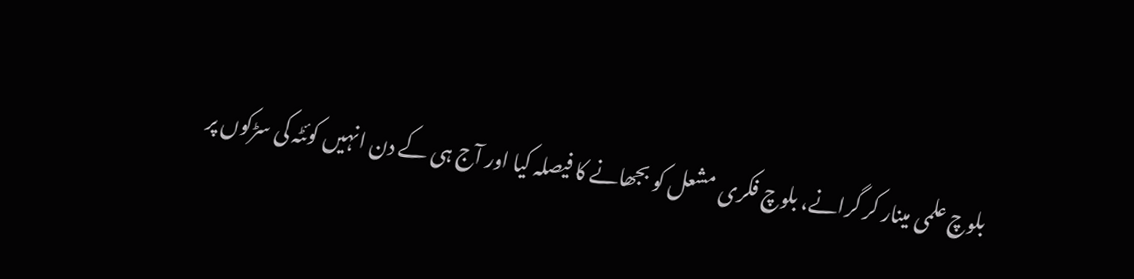بلوچ علمی مینار کر گرانے، بلوچ فکری مشعل کو بجھانے کا فیصلہ کیا اور آج ہی کے دن انہیں کوئٹہ کی سڑکوں پر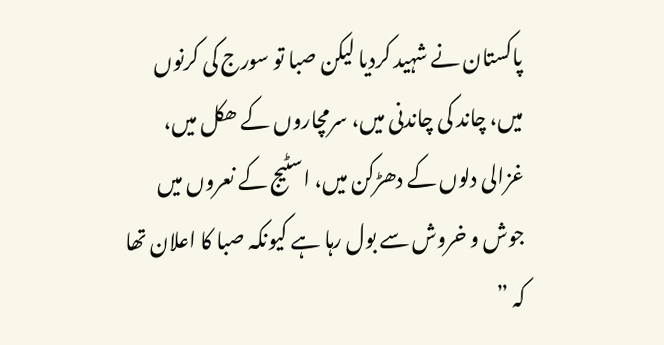پاکستان نے شہید کردیا لیکن صبا تو سورج کی کرنوں میں، چاند کی چاندنی میں، سرمچاروں کے ھکل میں، غزالی دلوں کے دھڑکن میں، اسٹیج کے نعروں میں جوش و خروش سے بول رہا ہے کیونکہ صبا کا اعلان تھا کہ ”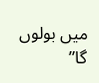میں بولوں گا”